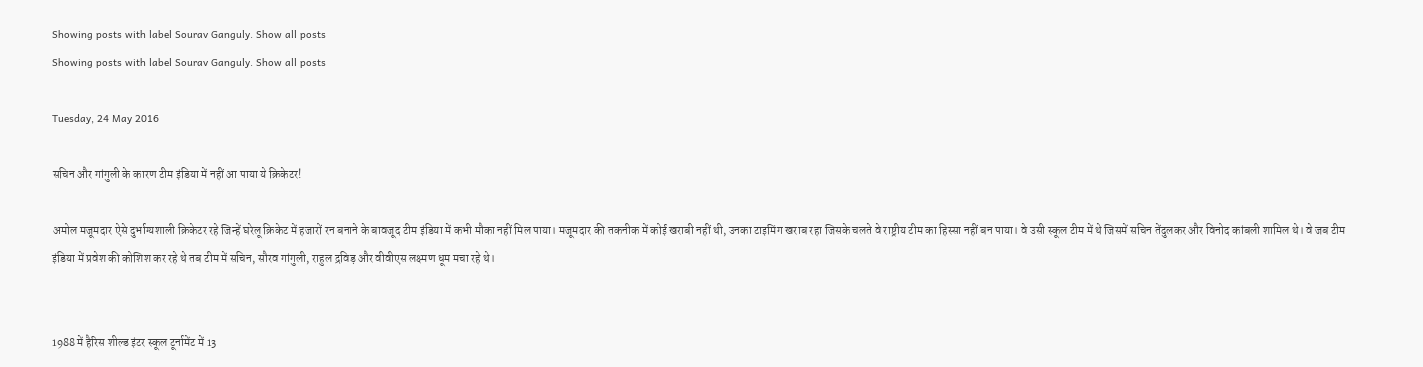Showing posts with label Sourav Ganguly. Show all posts
Showing posts with label Sourav Ganguly. Show all posts

Tuesday, 24 May 2016

सचिन और गांगुली के कारण टीम इंडिया में नहीं आ पाया ये क्रिकेटर!

अमोल मजूमदार ऐसे दुर्भाग्यशाली क्रिकेटर रहे जिन्हें घरेलू क्रिकेट में हजारों रन बनाने के बावजूद टीम इंडिया में कभी मौका नहीं मिल पाया। मजूमदार की तकनीक में कोई खराबी नहीं थी, उनका टाइमिंग खराब रहा जिसके चलते वे राष्ट्रीय टीम का हिस्सा नहीं बन पाया। वे उसी स्कूल टीम में थे जिसमें सचिन तेंदुलकर और विनोद कांबली शामिल थे। वे जब टीम इंडिया में प्रवेश की कोशिश कर रहे थे तब टीम में सचिन, सौरव गांगुली, राहुल द्रविड़ और वीवीएस लक्ष्मण धूम मचा रहे थे।


1988 में हैरिस शील्ड इंटर स्कूल टूर्नामेंट में 13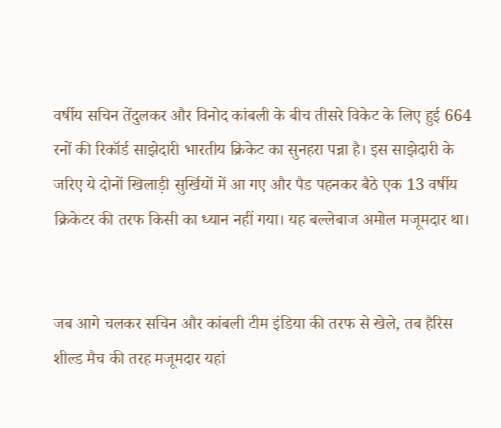वर्षीय सचिन तेंदुलकर और विनोद कांबली के बीच तीसरे विकेट के लिए हुई 664 रनों की रिकॉर्ड साझेदारी भारतीय क्रिकेट का सुनहरा पन्ना है। इस साझेदारी के जरिए ये दोनों खिलाड़ी सुर्खियों में आ गए और पैड पहनकर बैठे एक 13 वर्षीय क्रिकेटर की तरफ किसी का ध्यान नहीं गया। यह बल्लेबाज अमोल मजूमदार था।


जब आगे चलकर सचिन और कांबली टीम इंडिया की तरफ से खेले, तब हैरिस शील्ड मैच की तरह मजूमदार यहां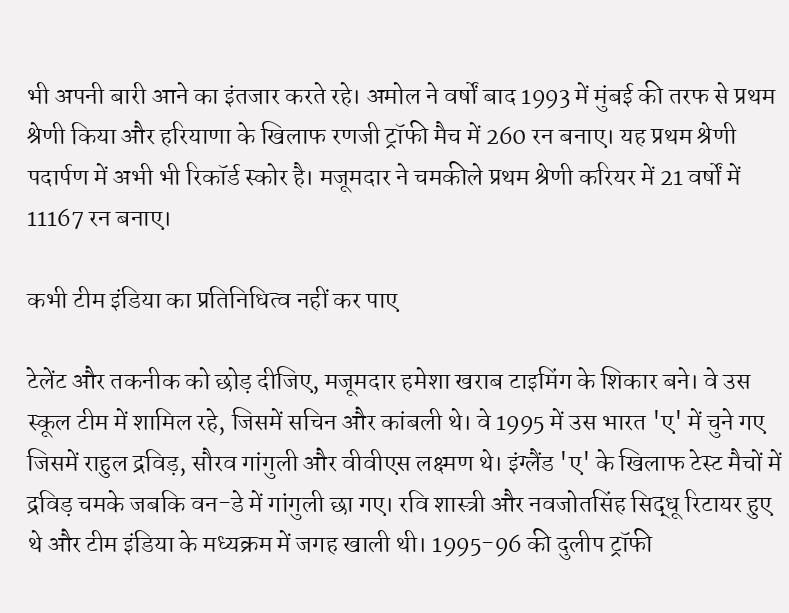भी अपनी बारी आने का इंतजार करते रहे। अमोल ने वर्षों बाद 1993 में मुंबई की तरफ से प्रथम श्रेणी किया और हरियाणा के खिलाफ रणजी ट्रॉफी मैच में 260 रन बनाए। यह प्रथम श्रेणी पदार्पण में अभी भी रिकॉर्ड स्कोर है। मजूमदार ने चमकीले प्रथम श्रेणी करियर में 21 वर्षों में 11167 रन बनाए।

कभी टीम इंडिया का प्रतिनिधित्व नहीं कर पाए

टेलेंट और तकनीक को छोड़ दीजिए, मजूमदार हमेशा खराब टाइमिंग के शिकार बने। वे उस स्कूल टीम में शामिल रहे, जिसमें सचिन और कांबली थे। वे 1995 में उस भारत 'ए' में चुने गए जिसमें राहुल द्रविड़, सौरव गांगुली और वीवीएस लक्ष्मण थे। इंग्लैंड 'ए' के खिलाफ टेस्ट मैचों में द्रविड़ चमके जबकि वन-डे में गांगुली छा गए। रवि शास्त्री और नवजोतसिंह सिद्धू रिटायर हुए थे और टीम इंडिया के मध्यक्रम में जगह खाली थी। 1995-96 की दुलीप ट्रॉफी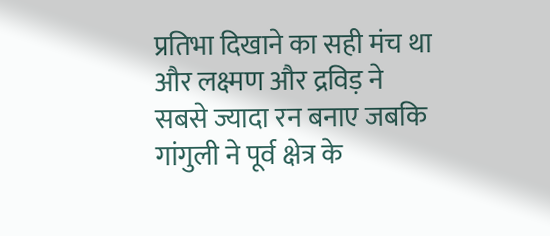प्रतिभा दिखाने का सही मंच था और लक्ष्मण और द्रविड़ ने सबसे ज्यादा रन बनाए जबकि गांगुली ने पूर्व क्षेत्र के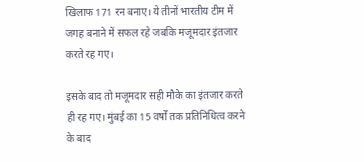खिलाफ 171 रन बनाए। ये तीनों भारतीय टीम में जगह बनाने में सफल रहे जबकि मजूमदार इंतजार करते रह गए।

इसके बाद तो मजूमदार सही मौके का इंतजार करते ही रह गए। मुंबई का 15 वर्षों तक प्रतिनिधित्व करने के बाद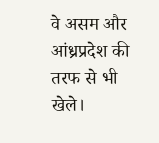वे असम और आंध्रप्रदेश की तरफ से भी खेले।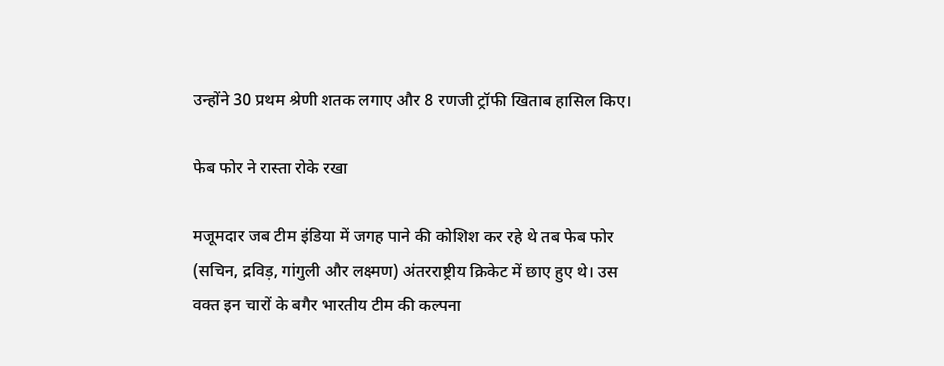उन्होंने 30 प्रथम श्रेणी शतक लगाए और 8 रणजी ट्रॉफी खिताब हासिल किए।

फेब फोर ने रास्ता रोके रखा

मजूमदार जब टीम इंडिया में जगह पाने की कोशिश कर रहे थे तब फेब फोर (सचिन, द्रविड़, गांगुली और लक्ष्मण) अंतरराष्ट्रीय क्रिकेट में छाए हुए थे। उस वक्त इन चारों के बगैर भारतीय टीम की कल्पना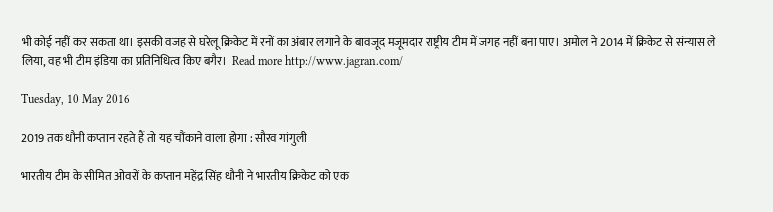भी कोई नहीं कर सकता था। इसकी वजह से घरेलू क्रिकेट में रनों का अंबार लगाने के बावजूद मजूमदार राष्ट्रीय टीम में जगह नहीं बना पाए। अमोल ने 2014 में क्रिकेट से संन्यास ले लिया, वह भी टीम इंडिया का प्रतिनिधित्व किए बगैर।  Read more http://www.jagran.com/

Tuesday, 10 May 2016

2019 तक धौनी कप्तान रहते हैं तो यह चौंकाने वाला होगा : सौरव गांगुली

भारतीय टीम के सीमित ओवरों के कप्तान महेंद्र सिंह धौनी ने भारतीय क्रिकेट को एक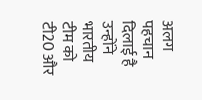अलग पहचान दिलाई है उन्होंने भारतीय टीम को टी20 और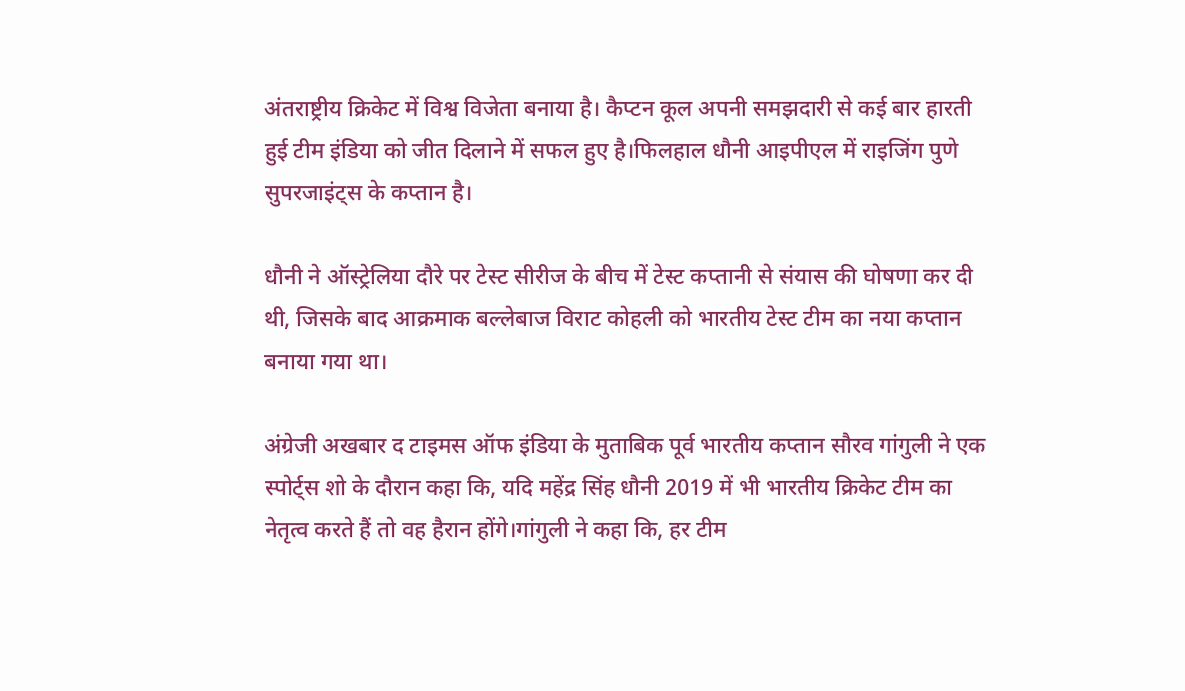अंतराष्ट्रीय क्रिकेट में विश्व विजेता बनाया है। कैप्टन कूल अपनी समझदारी से कई बार हारती हुई टीम इंडिया को जीत दिलाने में सफल हुए है।फिलहाल धौनी आइपीएल में राइजिंग पुणे सुपरजाइंट्स के कप्तान है।

धौनी ने ऑस्ट्रेलिया दौरे पर टेस्ट सीरीज के बीच में टेस्ट कप्तानी से संयास की घोषणा कर दी थी, जिसके बाद आक्रमाक बल्लेबाज विराट कोहली को भारतीय टेस्ट टीम का नया कप्तान बनाया गया था।

अंग्रेजी अखबार द टाइमस ऑफ इंडिया के मुताबिक पूर्व भारतीय कप्तान सौरव गांगुली ने एक स्पोर्ट्स शो के दौरान कहा कि, यदि महेंद्र सिंह धौनी 2019 में भी भारतीय क्रिकेट टीम का नेतृत्व करते हैं तो वह हैरान होंगे।गांगुली ने कहा कि, हर टीम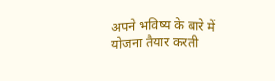अपने भविष्य के बारे में योजना तैयार करती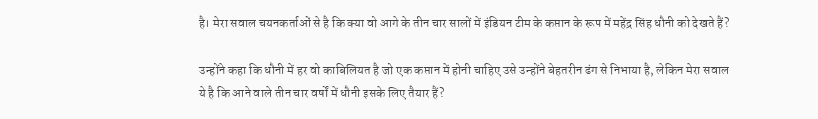है। मेरा सवाल चयनकर्ताओं से है कि क्या वो आगे के तीन चार सालों में इंडियन टीम के कप्तान के रूप में महेंद्र सिंह धौनी को देखते हैं?

उन्होंने कहा कि धौनी में हर वो काबिलियत है जो एक कप्तान में होनी चाहिए उसे उन्होंने बेहतरीन ढंग से निभाया है, लेकिन मेरा सवाल ये है कि आने वाले तीन चार वर्षों में धौनी इसके लिए तैयार हैं?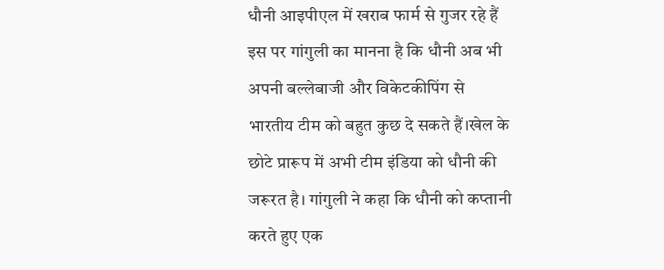धौनी आइपीएल में खराब फार्म से गुजर रहे हैं इस पर गांगुली का मानना है कि धौनी अब भी अपनी बल्लेबाजी और विकेटकीपिंग से भारतीय टीम को बहुत कुछ दे सकते हैं।खेल के छोटे प्रारूप में अभी टीम इंडिया को धौनी की जरूरत है। गांगुली ने कहा कि धौनी को कप्तानी करते हुए एक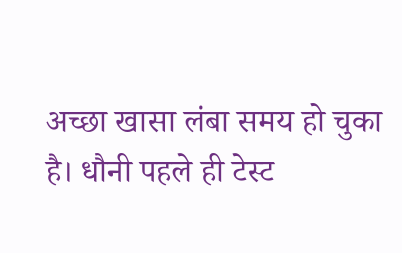अच्छा खासा लंबा समय हो चुका है। धौनी पहले ही टेस्ट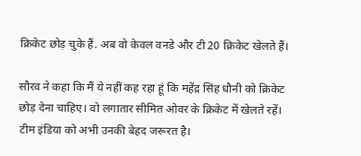क्रिकेट छोड़ चुके हैं. अब वो केवल वनडे और टी 20 क्रिकेट खेलते हैं।

सौरव ने कहा कि मैं ये नहीं कह रहा हूं कि महेंद्र सिंह धौनी को क्रिकेट छोड़ देना चाहिए। वो लगातार सीमित ओवर के क्रिकेट में खेलते रहें। टीम इंडिया को अभी उनकी बेहद जरूरत है।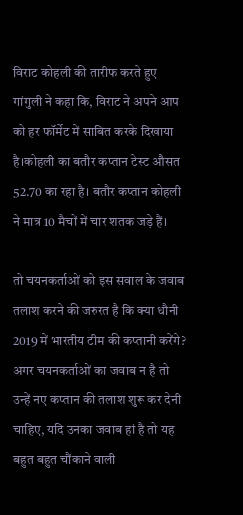विराट कोहली की तारीफ करते हुए गांगुली ने कहा कि, विराट ने अपने आप को हर फॉर्मेट में साबित करके दिखाया है।कोहली का बतौर कप्तान टेस्ट औसत 52.70 का रहा है। बतौर कप्तान कोहली ने मात्र 10 मैचों में चार शतक जड़े हैं।

तो चयनकर्ताओं को इस सवाल के जवाब तलाश करने की जरुरत है कि क्या धौनी 2019 में भारतीय टीम की कप्तानी करेंगे? अगर चयनकर्ताओं का जवाब न है तो उन्हें नए कप्तान की तलाश शुरू कर देनी चाहिए, यदि उनका जवाब हां है तो यह बहुत बहुत चौंकाने वाली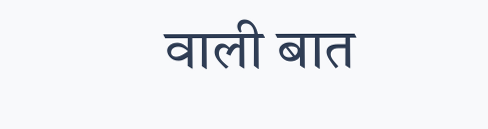वाली बात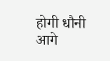होगी धौनी आगे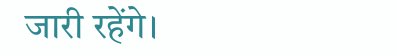जारी रहेंगे।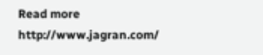Read more http://www.jagran.com/